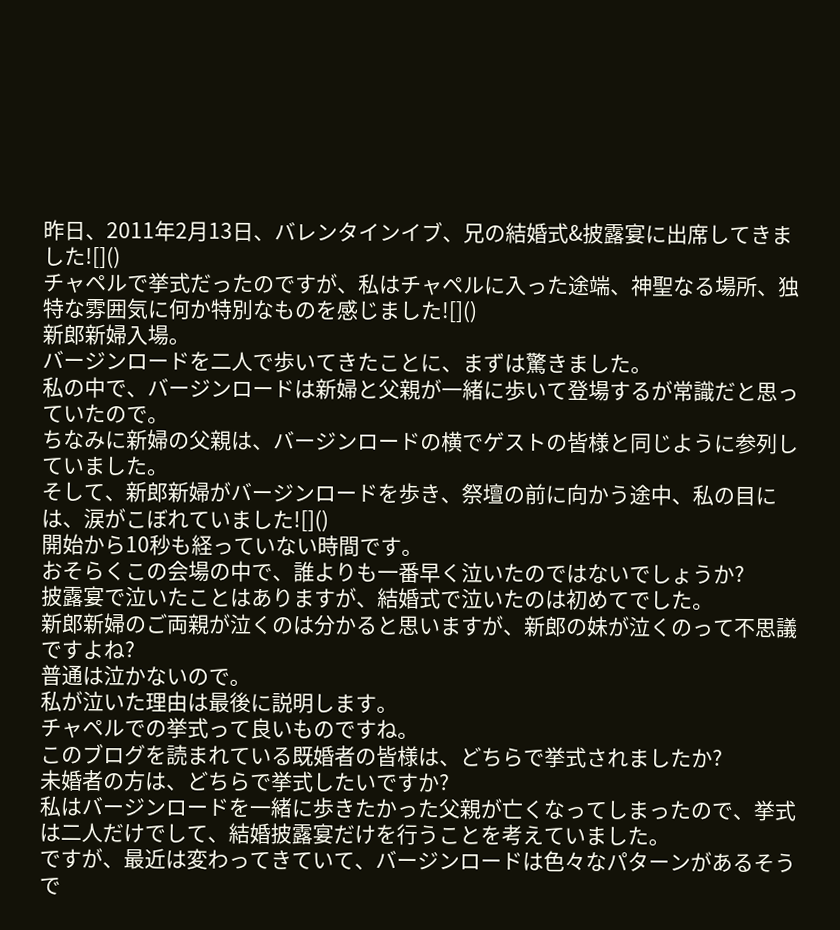昨日、2011年2月13日、バレンタインイブ、兄の結婚式&披露宴に出席してきました![]()
チャペルで挙式だったのですが、私はチャペルに入った途端、神聖なる場所、独特な雰囲気に何か特別なものを感じました![]()
新郎新婦入場。
バージンロードを二人で歩いてきたことに、まずは驚きました。
私の中で、バージンロードは新婦と父親が一緒に歩いて登場するが常識だと思っていたので。
ちなみに新婦の父親は、バージンロードの横でゲストの皆様と同じように参列していました。
そして、新郎新婦がバージンロードを歩き、祭壇の前に向かう途中、私の目には、涙がこぼれていました![]()
開始から10秒も経っていない時間です。
おそらくこの会場の中で、誰よりも一番早く泣いたのではないでしょうか?
披露宴で泣いたことはありますが、結婚式で泣いたのは初めてでした。
新郎新婦のご両親が泣くのは分かると思いますが、新郎の妹が泣くのって不思議ですよね?
普通は泣かないので。
私が泣いた理由は最後に説明します。
チャペルでの挙式って良いものですね。
このブログを読まれている既婚者の皆様は、どちらで挙式されましたか?
未婚者の方は、どちらで挙式したいですか?
私はバージンロードを一緒に歩きたかった父親が亡くなってしまったので、挙式は二人だけでして、結婚披露宴だけを行うことを考えていました。
ですが、最近は変わってきていて、バージンロードは色々なパターンがあるそうで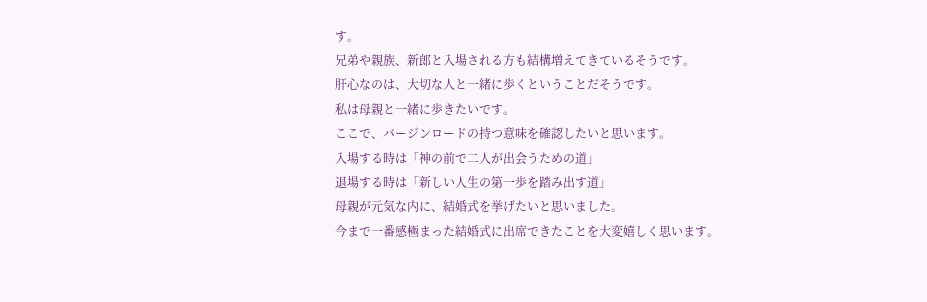す。
兄弟や親族、新郎と入場される方も結構増えてきているそうです。
肝心なのは、大切な人と一緒に歩くということだそうです。
私は母親と一緒に歩きたいです。
ここで、バージンロードの持つ意味を確認したいと思います。
入場する時は「神の前で二人が出会うための道」
退場する時は「新しい人生の第一歩を踏み出す道」
母親が元気な内に、結婚式を挙げたいと思いました。
今まで一番感極まった結婚式に出席できたことを大変嬉しく思います。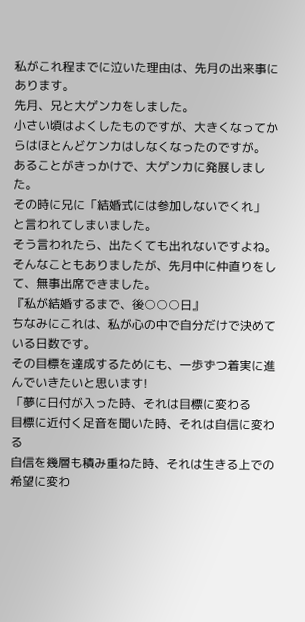私がこれ程までに泣いた理由は、先月の出来事にあります。
先月、兄と大ゲンカをしました。
小さい頃はよくしたものですが、大きくなってからはほとんどケンカはしなくなったのですが。
あることがきっかけで、大ゲンカに発展しました。
その時に兄に「結婚式には参加しないでくれ」 と言われてしまいました。
そう言われたら、出たくても出れないですよね。
そんなこともありましたが、先月中に仲直りをして、無事出席できました。
『私が結婚するまで、後○○○日』
ちなみにこれは、私が心の中で自分だけで決めている日数です。
その目標を達成するためにも、一歩ずつ着実に進んでいきたいと思います!
「夢に日付が入った時、それは目標に変わる
目標に近付く足音を聞いた時、それは自信に変わる
自信を幾層も積み重ねた時、それは生きる上での希望に変わ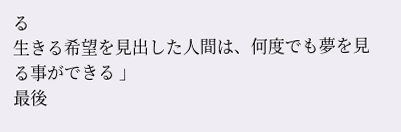る
生きる希望を見出した人間は、何度でも夢を見る事ができる 」
最後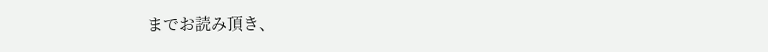までお読み頂き、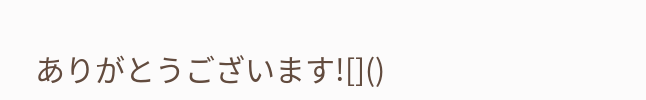ありがとうございます![]()